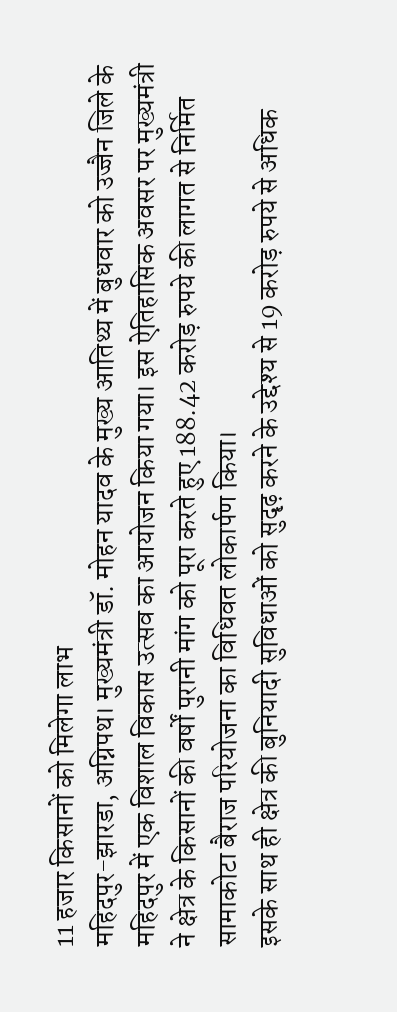11 हजार किसानों को मिलेगा लाभ
महिदपुर-झारडा, अग्निपथ। मुख्यमंत्री डॉ. मोहन यादव के मुख्य आतिथ्य में बुधवार को उज्जैन जिले के महिदपुर में एक विशाल विकास उत्सव का आयोजन किया गया। इस ऐतिहासिक अवसर पर मुख्यमंत्री ने क्षेत्र के किसानों की वर्षों पुरानी मांग को पूरा करते हुए 188.42 करोड़ रुपये की लागत से निर्मित सामाकोटा बैराज परियोजना का विधिवत लोकार्पण किया।
इसके साथ ही क्षेत्र की बुनियादी सुविधाओं को सुदृढ़ करने के उद्देश्य से 19 करोड़ रुपये से अधिक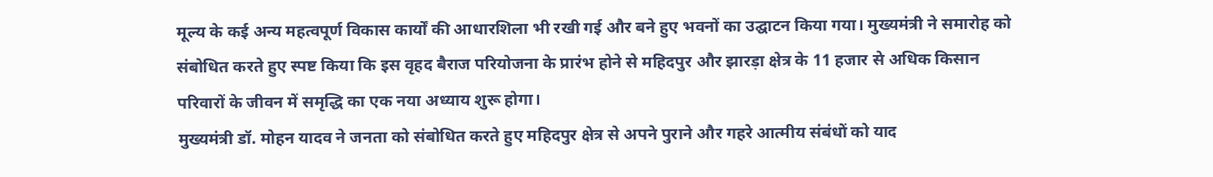मूल्य के कई अन्य महत्वपूर्ण विकास कार्यों की आधारशिला भी रखी गई और बने हुए भवनों का उद्घाटन किया गया। मुख्यमंत्री ने समारोह को संबोधित करते हुए स्पष्ट किया कि इस वृहद बैराज परियोजना के प्रारंभ होने से महिदपुर और झारड़ा क्षेत्र के 11 हजार से अधिक किसान परिवारों के जीवन में समृद्धि का एक नया अध्याय शुरू होगा।
मुख्यमंत्री डॉ. मोहन यादव ने जनता को संबोधित करते हुए महिदपुर क्षेत्र से अपने पुराने और गहरे आत्मीय संबंधों को याद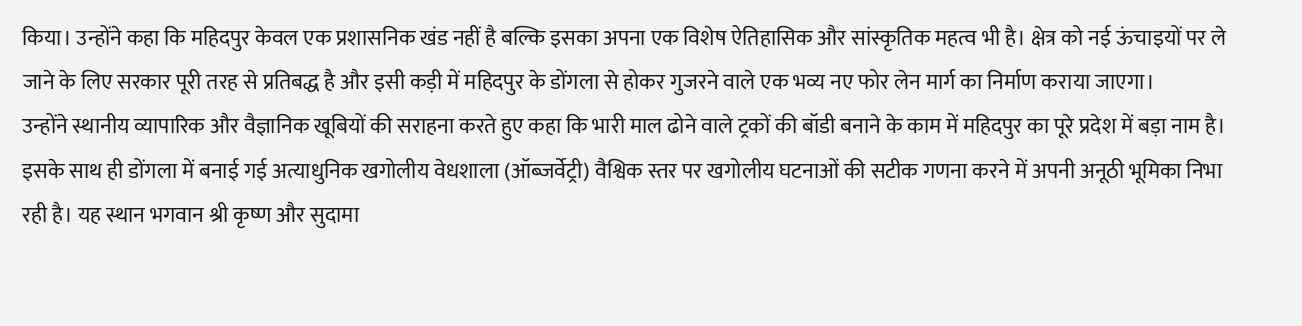किया। उन्होंने कहा कि महिदपुर केवल एक प्रशासनिक खंड नहीं है बल्कि इसका अपना एक विशेष ऐतिहासिक और सांस्कृतिक महत्व भी है। क्षेत्र को नई ऊंचाइयों पर ले जाने के लिए सरकार पूरी तरह से प्रतिबद्ध है और इसी कड़ी में महिदपुर के डोंगला से होकर गुजरने वाले एक भव्य नए फोर लेन मार्ग का निर्माण कराया जाएगा।
उन्होंने स्थानीय व्यापारिक और वैज्ञानिक खूबियों की सराहना करते हुए कहा कि भारी माल ढोने वाले ट्रकों की बॉडी बनाने के काम में महिदपुर का पूरे प्रदेश में बड़ा नाम है। इसके साथ ही डोंगला में बनाई गई अत्याधुनिक खगोलीय वेधशाला (ऑब्जर्वेट्री) वैश्विक स्तर पर खगोलीय घटनाओं की सटीक गणना करने में अपनी अनूठी भूमिका निभा रही है। यह स्थान भगवान श्री कृष्ण और सुदामा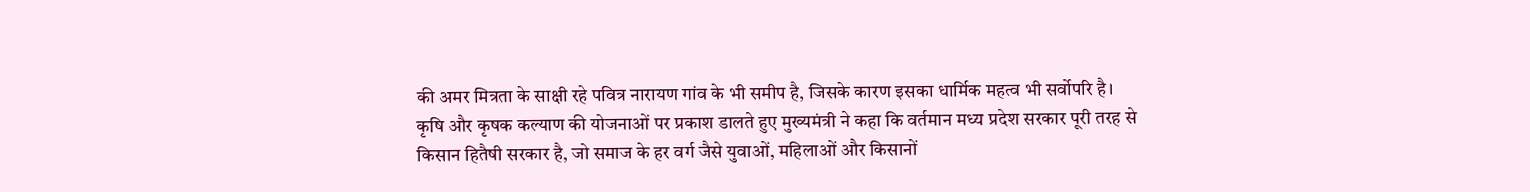की अमर मित्रता के साक्षी रहे पवित्र नारायण गांव के भी समीप है, जिसके कारण इसका धार्मिक महत्व भी सर्वोपरि है।
कृषि और कृषक कल्याण की योजनाओं पर प्रकाश डालते हुए मुख्यमंत्री ने कहा कि वर्तमान मध्य प्रदेश सरकार पूरी तरह से किसान हितैषी सरकार है, जो समाज के हर वर्ग जैसे युवाओं, महिलाओं और किसानों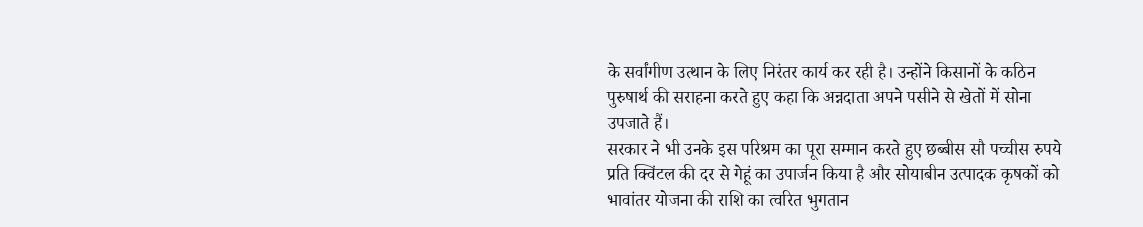के सर्वांगीण उत्थान के लिए निरंतर कार्य कर रही है। उन्होंने किसानों के कठिन पुरुषार्थ की सराहना करते हुए कहा कि अन्नदाता अपने पसीने से खेतों में सोना उपजाते हैं।
सरकार ने भी उनके इस परिश्रम का पूरा सम्मान करते हुए छब्बीस सौ पच्चीस रुपये प्रति क्विंटल की दर से गेहूं का उपार्जन किया है और सोयाबीन उत्पादक कृषकों को भावांतर योजना की राशि का त्वरित भुगतान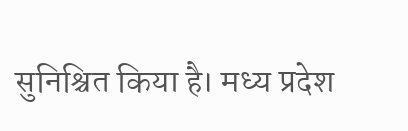सुनिश्चित किया है। मध्य प्रदेश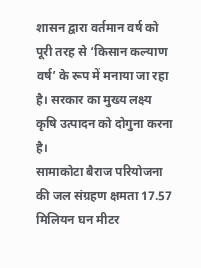शासन द्वारा वर्तमान वर्ष को पूरी तरह से ‘किसान कल्याण वर्ष’ के रूप में मनाया जा रहा है। सरकार का मुख्य लक्ष्य कृषि उत्पादन को दोगुना करना है।
सामाकोटा बैराज परियोजना की जल संग्रहण क्षमता 17.57 मिलियन घन मीटर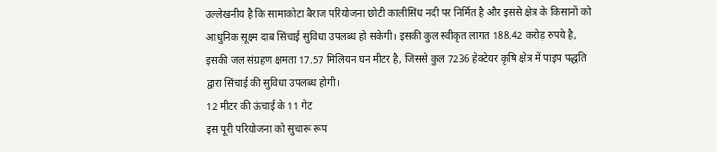उल्लेखनीय है कि सामाकोटा बैराज परियोजना छोटी कालीसिंध नदी पर निर्मित है और इससे क्षेत्र के किसानों को आधुनिक सूक्ष्म दाब सिंचाई सुविधा उपलब्ध हो सकेगी। इसकी कुल स्वीकृत लागत 188.42 करोड़ रुपये है, इसकी जल संग्रहण क्षमता 17.57 मिलियन घन मीटर है, जिससे कुल 7236 हेक्टेयर कृषि क्षेत्र में पाइप पद्धति द्वारा सिंचाई की सुविधा उपलब्ध होगी।
12 मीटर की ऊंचाई के 11 गेट
इस पूरी परियोजना को सुचारू रूप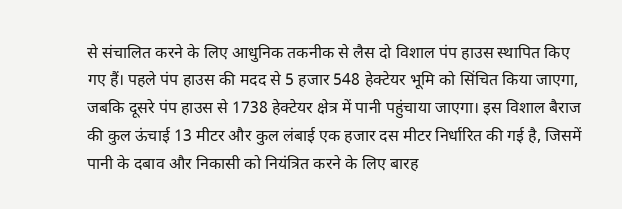से संचालित करने के लिए आधुनिक तकनीक से लैस दो विशाल पंप हाउस स्थापित किए गए हैं। पहले पंप हाउस की मदद से 5 हजार 548 हेक्टेयर भूमि को सिंचित किया जाएगा, जबकि दूसरे पंप हाउस से 1738 हेक्टेयर क्षेत्र में पानी पहुंचाया जाएगा। इस विशाल बैराज की कुल ऊंचाई 13 मीटर और कुल लंबाई एक हजार दस मीटर निर्धारित की गई है, जिसमें पानी के दबाव और निकासी को नियंत्रित करने के लिए बारह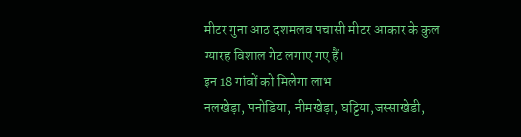मीटर गुना आठ दशमलव पचासी मीटर आकार के कुल ग्यारह विशाल गेट लगाए गए हैं।
इन 18 गांवों को मिलेगा लाभ
नलखेड़ा, पनोडिया, नीमखेड़ा, घट्टिया,जस्साखेडी,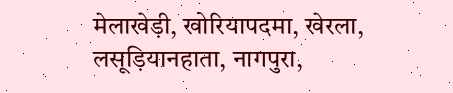मेलाखेड़ी, खोरियापदमा, खेरला, लसूड़ियानहाता, नागपुरा,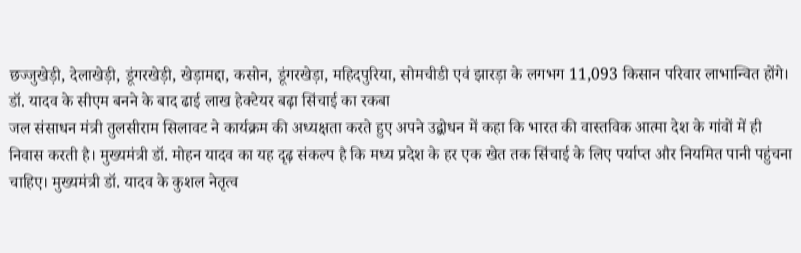छज्जुखेड़ी, देलाखेड़ी, डूंगरखेड़ी, खेड़ामद्दा, कसोन, डूंगरखेड़ा, महिदपुरिया, सोमचीडी एवं झारड़ा के लगभग 11,093 किसान परिवार लाभान्वित होंगे।
डॉ. यादव के सीएम बनने के बाद ढाई लाख हेक्टेयर बढ़ा सिंचाई का रकबा
जल संसाधन मंत्री तुलसीराम सिलावट ने कार्यक्रम की अध्यक्षता करते हुए अपने उद्बोधन में कहा कि भारत की वास्तविक आत्मा देश के गांवों में ही निवास करती है। मुख्यमंत्री डॉ. मोहन यादव का यह दृढ़ संकल्प है कि मध्य प्रदेश के हर एक खेत तक सिंचाई के लिए पर्याप्त और नियमित पानी पहुंचना चाहिए। मुख्यमंत्री डॉ. यादव के कुशल नेतृत्व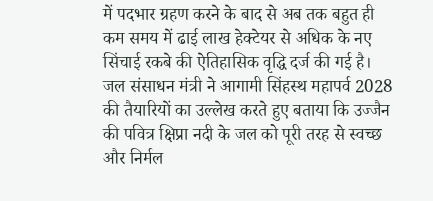में पदभार ग्रहण करने के बाद से अब तक बहुत ही कम समय में ढाई लाख हेक्टेयर से अधिक के नए सिंचाई रकबे की ऐतिहासिक वृद्धि दर्ज की गई है।
जल संसाधन मंत्री ने आगामी सिंहस्थ महापर्व 2028 की तैयारियों का उल्लेख करते हुए बताया कि उज्जैन की पवित्र क्षिप्रा नदी के जल को पूरी तरह से स्वच्छ और निर्मल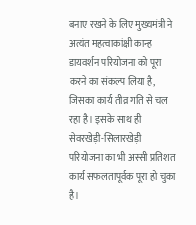बनाए रखने के लिए मुख्यमंत्री ने अत्यंत महत्वाकांक्षी कान्ह डायवर्शन परियोजना को पूरा करने का संकल्प लिया है, जिसका कार्य तीव्र गति से चल रहा है। इसके साथ ही सेवरखेड़ी-सिलारखेड़ी परियोजना का भी अस्सी प्रतिशत कार्य सफलतापूर्वक पूरा हो चुका है।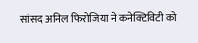सांसद अनिल फिरोजिया ने कनेक्टिविटी को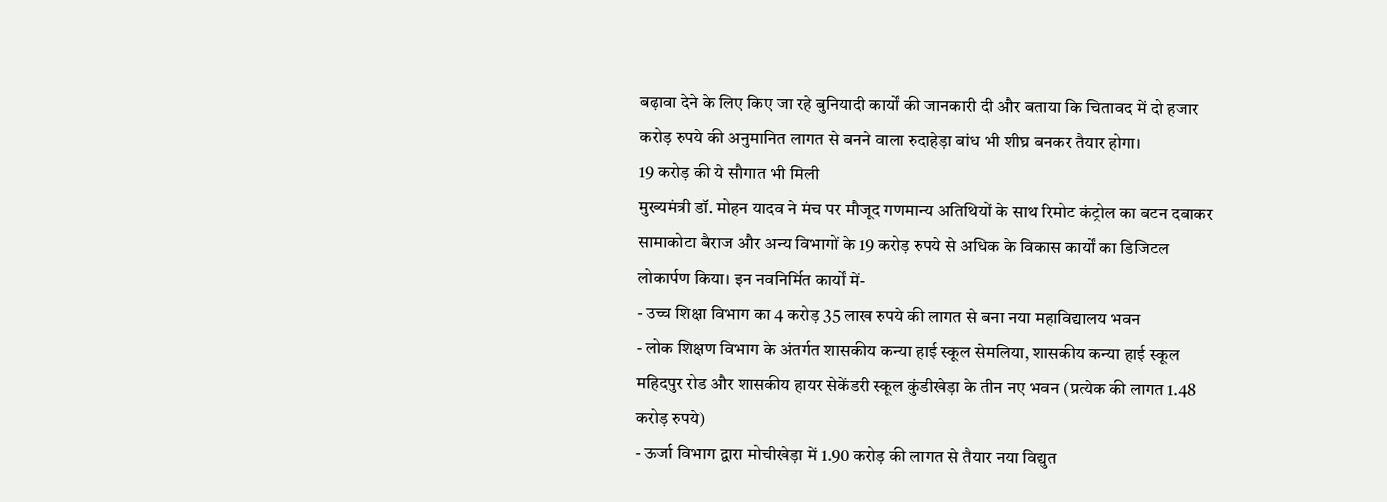बढ़ावा देने के लिए किए जा रहे बुनियादी कार्यों की जानकारी दी और बताया कि चितावद में दो हजार करोड़ रुपये की अनुमानित लागत से बनने वाला रुदाहेड़ा बांध भी शीघ्र बनकर तैयार होगा।
19 करोड़ की ये सौगात भी मिली
मुख्यमंत्री डॉ. मोहन यादव ने मंच पर मौजूद गणमान्य अतिथियों के साथ रिमोट कंट्रोल का बटन दबाकर सामाकोटा बैराज और अन्य विभागों के 19 करोड़ रुपये से अधिक के विकास कार्यों का डिजिटल लोकार्पण किया। इन नवनिर्मित कार्यों में-
- उच्च शिक्षा विभाग का 4 करोड़ 35 लाख रुपये की लागत से बना नया महाविद्यालय भवन
- लोक शिक्षण विभाग के अंतर्गत शासकीय कन्या हाई स्कूल सेमलिया, शासकीय कन्या हाई स्कूल महिदपुर रोड और शासकीय हायर सेकेंडरी स्कूल कुंडीखेड़ा के तीन नए भवन (प्रत्येक की लागत 1.48 करोड़ रुपये)
- ऊर्जा विभाग द्वारा मोचीखेड़ा में 1.90 करोड़ की लागत से तैयार नया विद्युत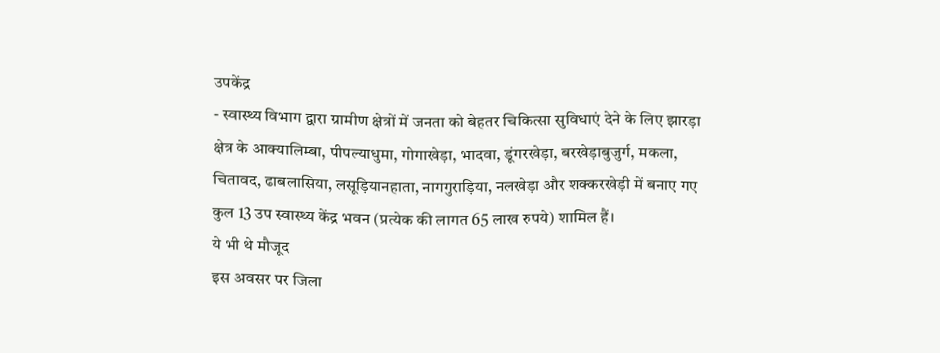उपकेंद्र
- स्वास्थ्य विभाग द्वारा ग्रामीण क्षेत्रों में जनता को बेहतर चिकित्सा सुविधाएं देने के लिए झारड़ा क्षेत्र के आक्यालिम्बा, पीपल्याधुमा, गोगाखेड़ा, भादवा, डूंगरखेड़ा, बरखेड़ाबुजुर्ग, मकला, चितावद, ढाबलासिया, लसूड़ियानहाता, नागगुराड़िया, नलखेड़ा और शक्करखेड़ी में बनाए गए कुल 13 उप स्वास्थ्य केंद्र भवन (प्रत्येक की लागत 65 लाख रुपये) शामिल हैं।
ये भी थे मौजूद
इस अवसर पर जिला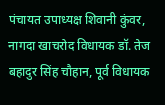पंचायत उपाध्यक्ष शिवानी कुंवर, नागदा खाचरोद विधायक डॉ. तेज बहादुर सिंह चौहान, पूर्व विधायक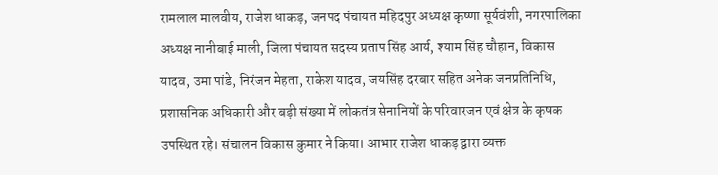रामलाल मालवीय, राजेश धाकड़, जनपद पंचायत महिदपुर अध्यक्ष कृष्णा सूर्यवंशी, नगरपालिका अध्यक्ष नानीबाई माली, जिला पंचायत सदस्य प्रताप सिंह आर्य, श्याम सिंह चौहान, विकास यादव, उमा पांडे, निरंजन मेहता, राकेश यादव, जयसिंह दरबार सहित अनेक जनप्रतिनिधि, प्रशासनिक अधिकारी और बड़ी संख्या में लोकतंत्र सेनानियों के परिवारजन एवं क्षेत्र के कृषक उपस्थित रहे। संचालन विकास कुमार ने किया। आभार राजेश धाकड़ द्वारा व्यक्त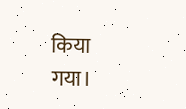किया गया।